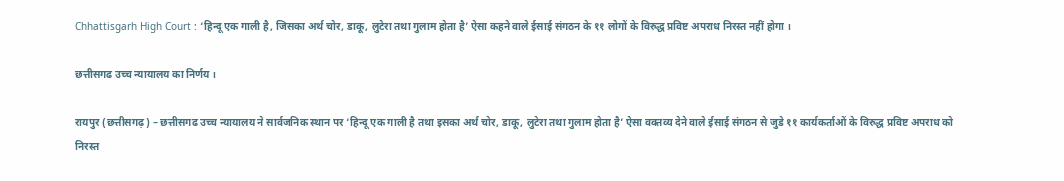Chhattisgarh High Court : ‘हिन्दू एक गाली है, जिसका अर्थ चोर, डाकू, लुटेरा तथा गुलाम होता है’ ऐसा कहने वाले ईसाई संगठन के ११ लोगों के विरुद्ध प्रविष्ट अपराध निरस्त नहीं होगा ।

छत्तीसगढ उच्च न्यायालय का निर्णय ।

रायपुर (छत्तीसगढ़) – छत्तीसगढ उच्च न्यायालय ने सार्वजनिक स्थान पर ‘हिन्दू एक गाली है तथा इसका अर्थ चोर, डाकू, लुटेरा तथा गुलाम होता है’ ऐसा वक्तव्य देने वाले ईसाई संगठन से जुडे ११ कार्यकर्ताओं के विरुद्ध प्रविष्ट अपराध को निरस्त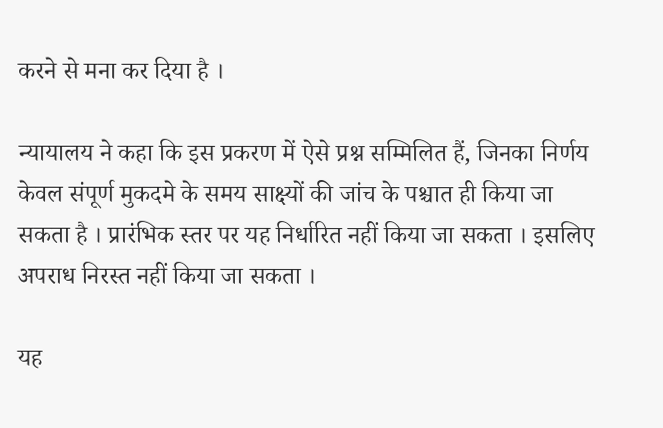करने से मना कर दिया है ।

न्यायालय ने कहा कि इस प्रकरण में ऐसे प्रश्न सम्मिलित हैं, जिनका निर्णय केवल संपूर्ण मुकदमे के समय साक्ष्यों की जांच के पश्चात ही किया जा सकता है । प्रारंभिक स्तर पर यह निर्धारित नहीं किया जा सकता । इसलिए अपराध निरस्त नहीं किया जा सकता ।

यह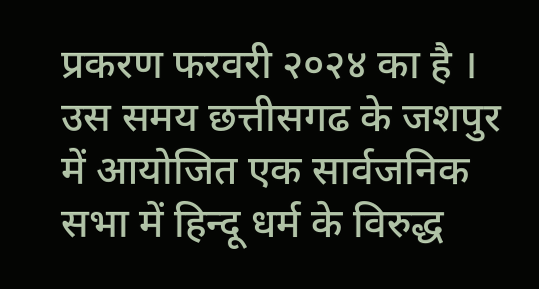प्रकरण फरवरी २०२४ का है । उस समय छत्तीसगढ के जशपुर में आयोजित एक सार्वजनिक सभा में हिन्दू धर्म के विरुद्ध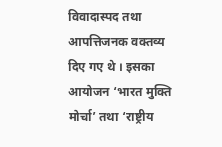विवादास्पद तथा आपत्तिजनक वक्तव्य दिए गए थे । इसका आयोजन ‘भारत मुक्ति मोर्चा’ तथा ‘राष्ट्रीय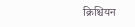क्रिश्चियन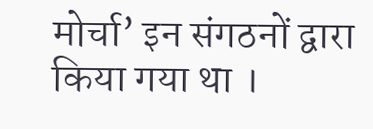मोर्चा’ इन संगठनों द्वारा किया गया था ।